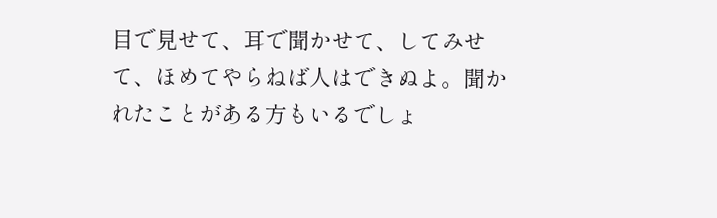目で見せて、耳で聞かせて、してみせて、ほめてやらねば人はできぬよ。聞かれたことがある方もいるでしょ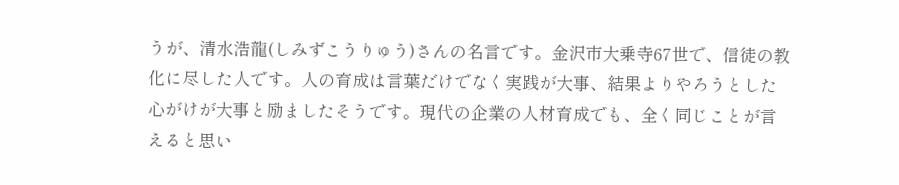うが、清水浩龍(しみずこうりゅう)さんの名言です。金沢市大乗寺67世で、信徒の教化に尽した人です。人の育成は言葉だけでなく実践が大事、結果よりやろうとした心がけが大事と励ましたそうです。現代の企業の人材育成でも、全く同じことが言えると思い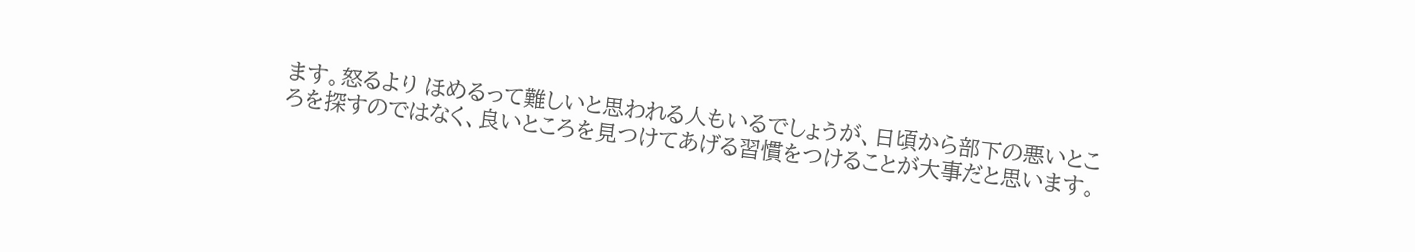ます。怒るより ほめるって難しいと思われる人もいるでしょうが、日頃から部下の悪いところを探すのではなく、良いところを見つけてあげる習慣をつけることが大事だと思います。